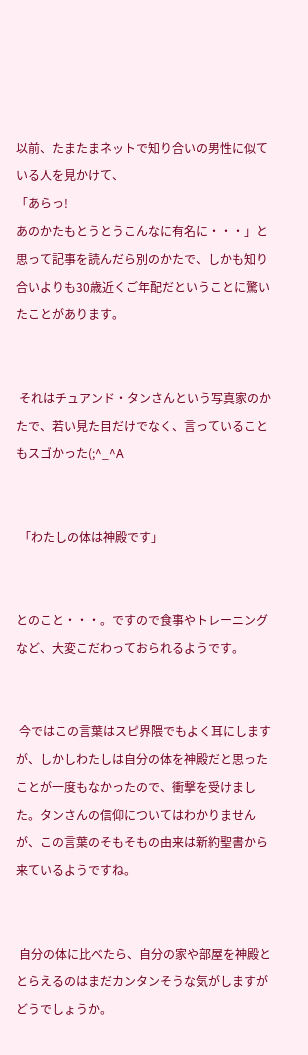以前、たまたまネットで知り合いの男性に似ている人を見かけて、
「あらっ!
あのかたもとうとうこんなに有名に・・・」と思って記事を読んだら別のかたで、しかも知り合いよりも30歳近くご年配だということに驚いたことがあります。


 それはチュアンド・タンさんという写真家のかたで、若い見た目だけでなく、言っていることもスゴかった(;^_^A


 「わたしの体は神殿です」


とのこと・・・。ですので食事やトレーニングなど、大変こだわっておられるようです。


 今ではこの言葉はスピ界隈でもよく耳にしますが、しかしわたしは自分の体を神殿だと思ったことが一度もなかったので、衝撃を受けました。タンさんの信仰についてはわかりませんが、この言葉のそもそもの由来は新約聖書から来ているようですね。


 自分の体に比べたら、自分の家や部屋を神殿ととらえるのはまだカンタンそうな気がしますがどうでしょうか。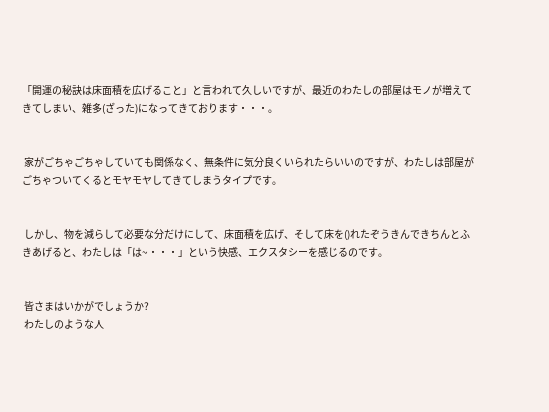「開運の秘訣は床面積を広げること」と言われて久しいですが、最近のわたしの部屋はモノが増えてきてしまい、雑多(ざった)になってきております・・・。


 家がごちゃごちゃしていても関係なく、無条件に気分良くいられたらいいのですが、わたしは部屋がごちゃついてくるとモヤモヤしてきてしまうタイプです。


 しかし、物を減らして必要な分だけにして、床面積を広げ、そして床を()れたぞうきんできちんとふきあげると、わたしは「は~・・・」という快感、エクスタシーを感じるのです。


 皆さまはいかがでしょうか?
 わたしのような人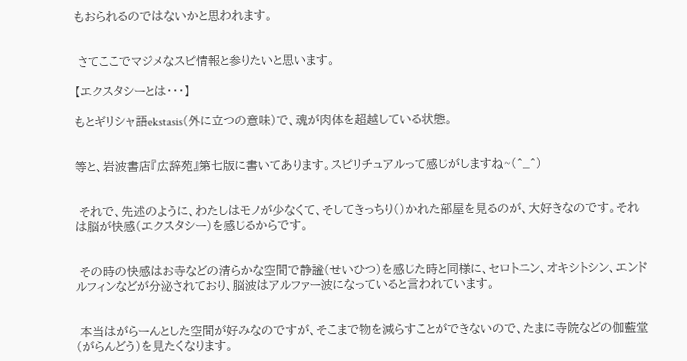もおられるのではないかと思われます。


 さてここでマジメなスピ情報と参りたいと思います。

【エクスタシーとは・・・】

もとギリシャ語ekstasis(外に立つの意味)で、魂が肉体を超越している状態。


等と、岩波書店『広辞苑』第七版に書いてあります。スピリチュアルって感じがしますね~(^_^)


 それで、先述のように、わたしはモノが少なくて、そしてきっちり()かれた部屋を見るのが、大好きなのです。それは脳が快感(エクスタシー)を感じるからです。


 その時の快感はお寺などの清らかな空間で静謐(せいひつ)を感じた時と同様に、セロトニン、オキシトシン、エンドルフィンなどが分泌されており、脳波はアルファー波になっていると言われています。


 本当はがらーんとした空間が好みなのですが、そこまで物を減らすことができないので、たまに寺院などの伽藍堂(がらんどう)を見たくなります。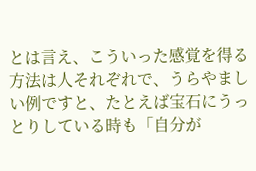とは言え、こういった感覚を得る方法は人それぞれで、うらやましい例ですと、たとえば宝石にうっとりしている時も「自分が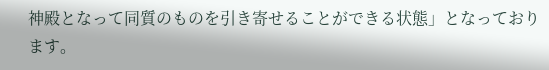神殿となって同質のものを引き寄せることができる状態」となっております。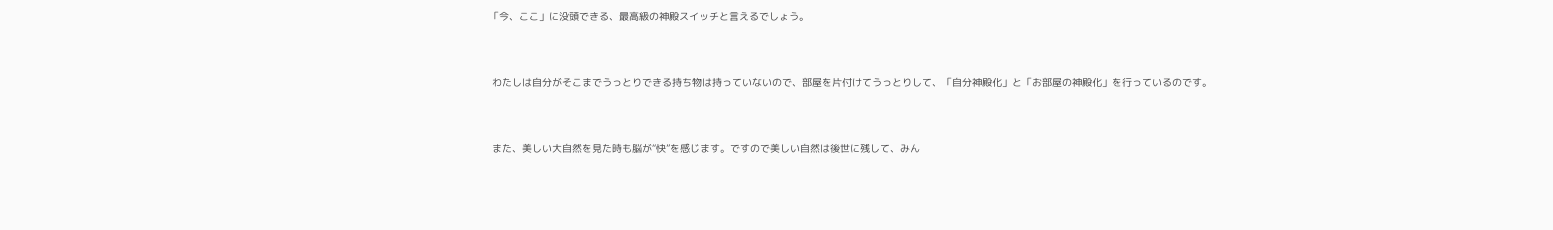「今、ここ」に没頭できる、最高級の神殿スイッチと言えるでしょう。


 わたしは自分がそこまでうっとりできる持ち物は持っていないので、部屋を片付けてうっとりして、「自分神殿化」と「お部屋の神殿化」を行っているのです。


 また、美しい大自然を見た時も脳が“快”を感じます。ですので美しい自然は後世に残して、みん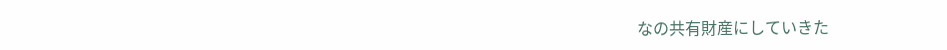なの共有財産にしていきた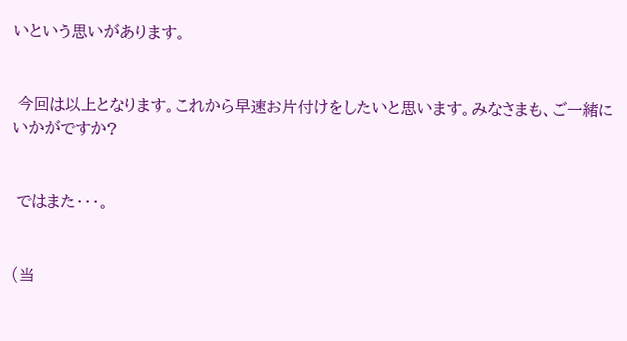いという思いがあります。


 今回は以上となります。これから早速お片付けをしたいと思います。みなさまも、ご一緒にいかがですか?


 ではまた・・・。


(当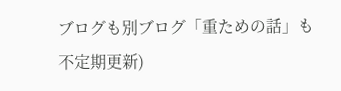ブログも別ブログ「重ための話」も不定期更新)